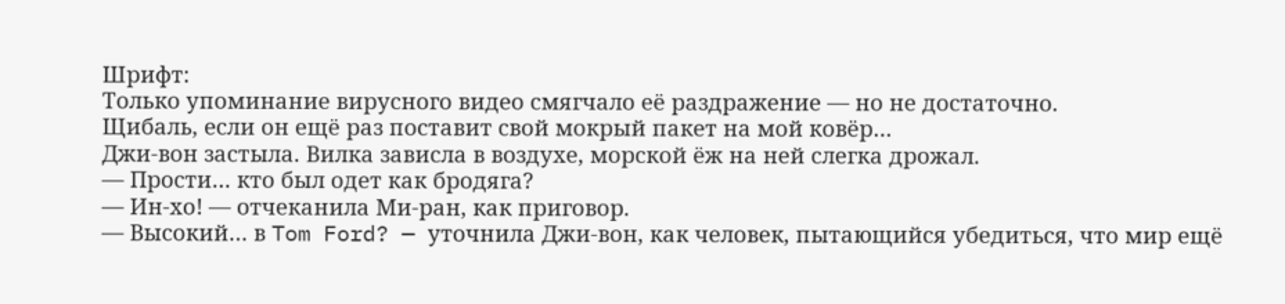Шрифт:
Только упоминание вирусного видео смягчало её раздражение — но не достаточно.
Щибаль, если он ещё раз поставит свой мокрый пакет на мой ковёр…
Джи-вон застыла. Вилка зависла в воздухе, морской ёж на ней слегка дрожал.
— Прости… кто был одет как бродяга?
— Ин-хо! — отчеканила Ми-ран, как приговор.
— Высокий… в Tom Ford? — уточнила Джи-вон, как человек, пытающийся убедиться, что мир ещё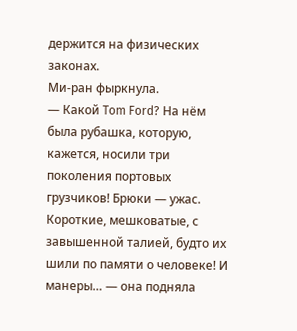держится на физических законах.
Ми-ран фыркнула.
— Какой Tom Ford? На нём была рубашка, которую, кажется, носили три поколения портовых грузчиков! Брюки — ужас. Короткие, мешковатые, с завышенной талией, будто их шили по памяти о человеке! И манеры… — она подняла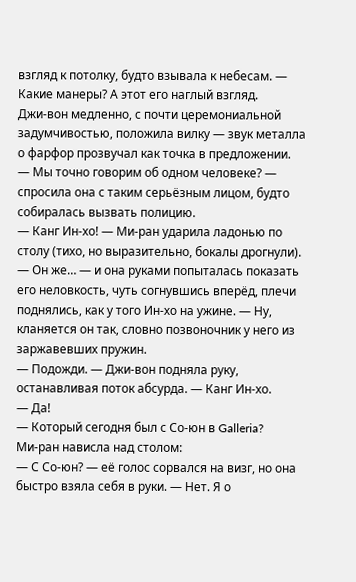взгляд к потолку, будто взывала к небесам. — Какие манеры? А этот его наглый взгляд.
Джи-вон медленно, с почти церемониальной задумчивостью, положила вилку — звук металла о фарфор прозвучал как точка в предложении.
— Мы точно говорим об одном человеке? — спросила она с таким серьёзным лицом, будто собиралась вызвать полицию.
— Канг Ин-хо! — Ми-ран ударила ладонью по столу (тихо, но выразительно, бокалы дрогнули). — Он же… — и она руками попыталась показать его неловкость, чуть согнувшись вперёд, плечи поднялись, как у того Ин-хо на ужине. — Ну, кланяется он так, словно позвоночник у него из заржавевших пружин.
— Подожди. — Джи-вон подняла руку, останавливая поток абсурда. — Канг Ин-хо.
— Да!
— Который сегодня был с Со-юн в Galleria?
Ми-ран нависла над столом:
— С Со-юн? — её голос сорвался на визг, но она быстро взяла себя в руки. — Нет. Я о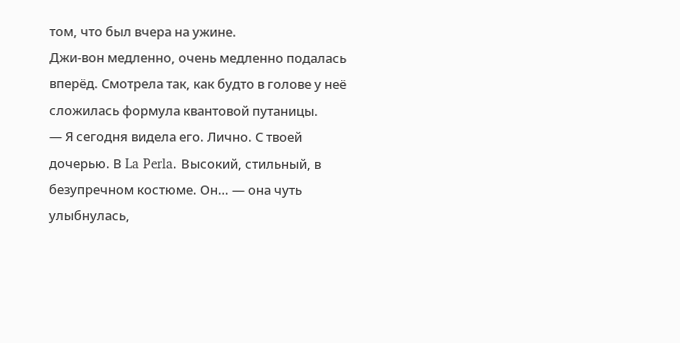том, что был вчера на ужине.
Джи-вон медленно, очень медленно подалась вперёд. Смотрела так, как будто в голове у неё сложилась формула квантовой путаницы.
— Я сегодня видела его. Лично. С твоей дочерью. В La Perla. Высокий, стильный, в безупречном костюме. Он… — она чуть улыбнулась,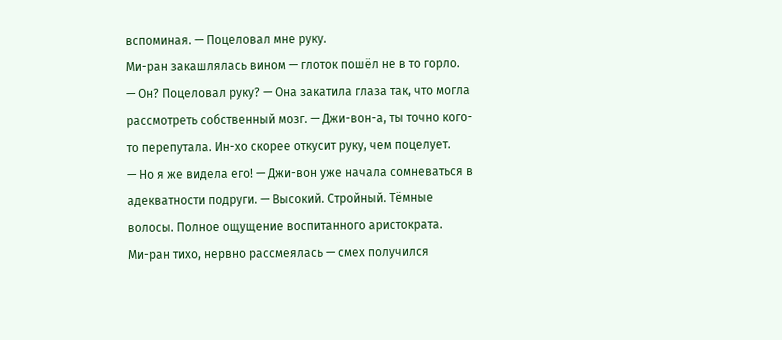вспоминая. — Поцеловал мне руку.
Ми-ран закашлялась вином — глоток пошёл не в то горло.
— Он? Поцеловал руку? — Она закатила глаза так, что могла рассмотреть собственный мозг. — Джи-вон-а, ты точно кого-то перепутала. Ин-хо скорее откусит руку, чем поцелует.
— Но я же видела его! — Джи-вон уже начала сомневаться в адекватности подруги. — Высокий. Стройный. Тёмные волосы. Полное ощущение воспитанного аристократа.
Ми-ран тихо, нервно рассмеялась — смех получился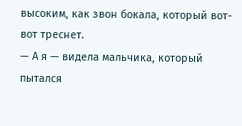высоким, как звон бокала, который вот-вот треснет.
— А я — видела мальчика, который пытался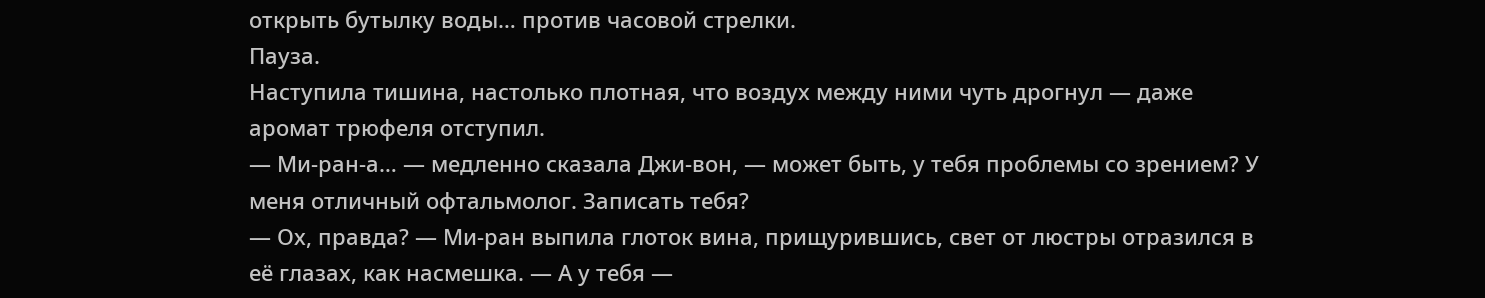открыть бутылку воды… против часовой стрелки.
Пауза.
Наступила тишина, настолько плотная, что воздух между ними чуть дрогнул — даже аромат трюфеля отступил.
— Ми-ран-а… — медленно сказала Джи-вон, — может быть, у тебя проблемы со зрением? У меня отличный офтальмолог. Записать тебя?
— Ох, правда? — Ми-ран выпила глоток вина, прищурившись, свет от люстры отразился в её глазах, как насмешка. — А у тебя —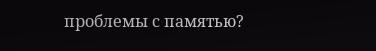проблемы с памятью?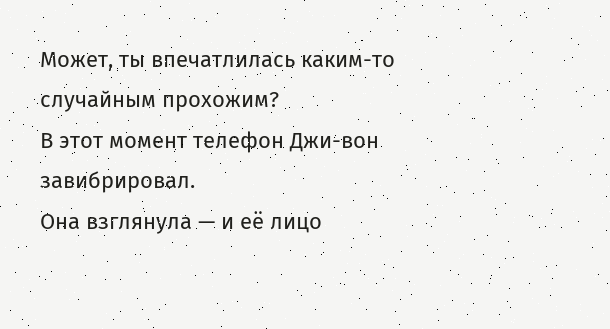Может, ты впечатлилась каким-то случайным прохожим?
В этот момент телефон Джи-вон завибрировал.
Она взглянула — и её лицо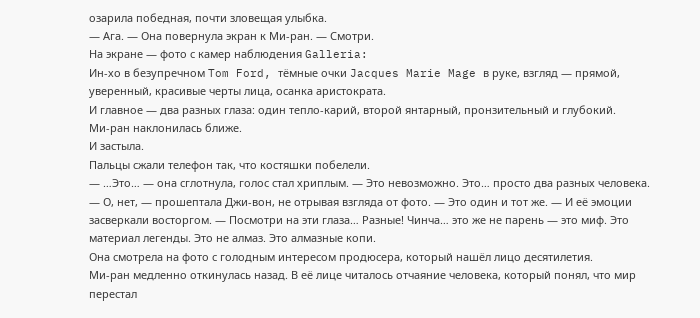озарила победная, почти зловещая улыбка.
— Ага. — Она повернула экран к Ми-ран. — Смотри.
На экране — фото с камер наблюдения Galleria:
Ин-хо в безупречном Tom Ford, тёмные очки Jacques Marie Mage в руке, взгляд — прямой, уверенный, красивые черты лица, осанка аристократа.
И главное — два разных глаза: один тепло-карий, второй янтарный, пронзительный и глубокий.
Ми-ран наклонилась ближе.
И застыла.
Пальцы сжали телефон так, что костяшки побелели.
— …Это… — она сглотнула, голос стал хриплым. — Это невозможно. Это… просто два разных человека.
— О, нет, — прошептала Джи-вон, не отрывая взгляда от фото. — Это один и тот же. — И её эмоции засверкали восторгом. — Посмотри на эти глаза… Разные! Чинча… это же не парень — это миф. Это материал легенды. Это не алмаз. Это алмазные копи.
Она смотрела на фото с голодным интересом продюсера, который нашёл лицо десятилетия.
Ми-ран медленно откинулась назад. В её лице читалось отчаяние человека, который понял, что мир перестал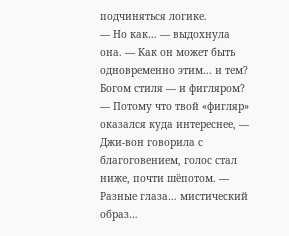подчиняться логике.
— Но как… — выдохнула она. — Как он может быть одновременно этим… и тем? Богом стиля — и фигляром?
— Потому что твой «фигляр» оказался куда интереснее, — Джи-вон говорила с благоговением, голос стал ниже, почти шёпотом. — Разные глаза… мистический образ…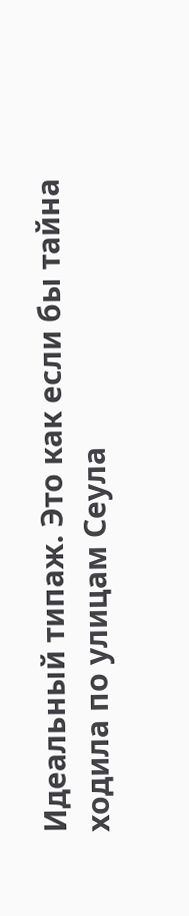Идеальный типаж. Это как если бы тайна ходила по улицам Сеула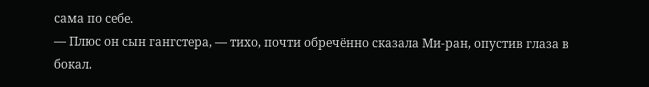сама по себе.
— Плюс он сын гангстера, — тихо, почти обречённо сказала Ми-ран, опустив глаза в бокал.